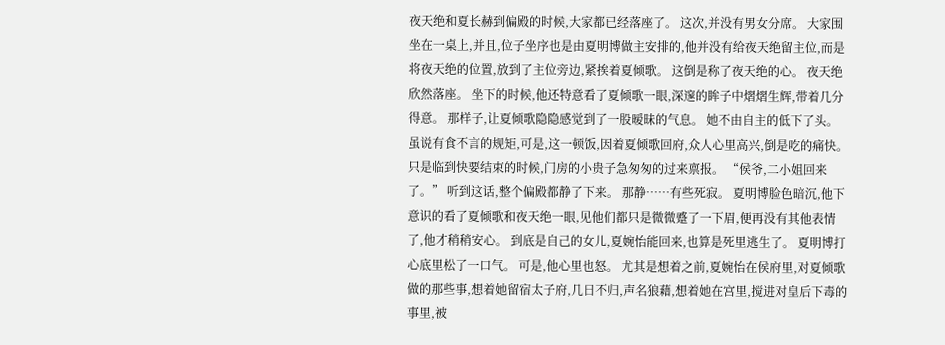夜天绝和夏长赫到偏殿的时候,大家都已经落座了。 这次,并没有男女分席。 大家围坐在一桌上,并且,位子坐序也是由夏明博做主安排的,他并没有给夜天绝留主位,而是将夜天绝的位置,放到了主位旁边,紧挨着夏倾歌。 这倒是称了夜天绝的心。 夜天绝欣然落座。 坐下的时候,他还特意看了夏倾歌一眼,深邃的眸子中熠熠生辉,带着几分得意。 那样子,让夏倾歌隐隐感觉到了一股暧昧的气息。 她不由自主的低下了头。 虽说有食不言的规矩,可是,这一顿饭,因着夏倾歌回府,众人心里高兴,倒是吃的痛快。 只是临到快要结束的时候,门房的小贵子急匆匆的过来禀报。 “侯爷,二小姐回来了。” 听到这话,整个偏殿都静了下来。 那静……有些死寂。 夏明博脸色暗沉,他下意识的看了夏倾歌和夜天绝一眼,见他们都只是微微蹙了一下眉,便再没有其他表情了,他才稍稍安心。 到底是自己的女儿,夏婉怡能回来,也算是死里逃生了。 夏明博打心底里松了一口气。 可是,他心里也怒。 尤其是想着之前,夏婉怡在侯府里,对夏倾歌做的那些事,想着她留宿太子府,几日不归,声名狼藉,想着她在宫里,搅进对皇后下毒的事里,被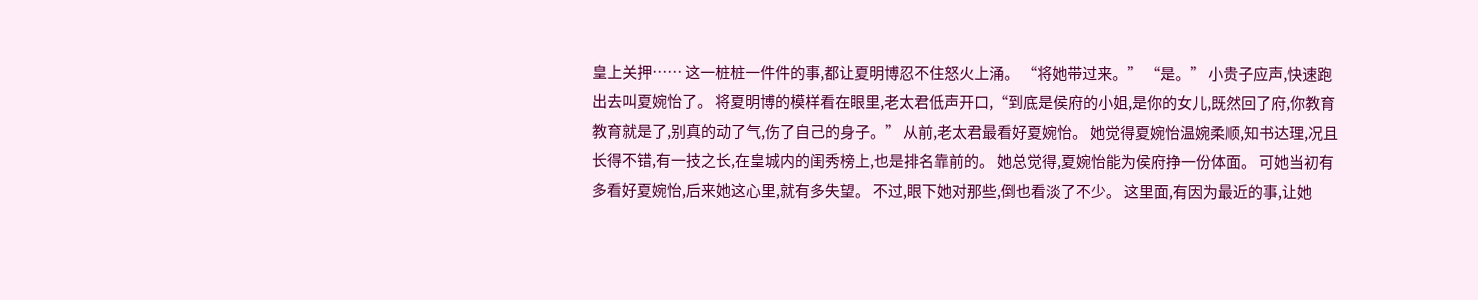皇上关押…… 这一桩桩一件件的事,都让夏明博忍不住怒火上涌。 “将她带过来。” “是。” 小贵子应声,快速跑出去叫夏婉怡了。 将夏明博的模样看在眼里,老太君低声开口,“到底是侯府的小姐,是你的女儿,既然回了府,你教育教育就是了,别真的动了气,伤了自己的身子。” 从前,老太君最看好夏婉怡。 她觉得夏婉怡温婉柔顺,知书达理,况且长得不错,有一技之长,在皇城内的闺秀榜上,也是排名靠前的。 她总觉得,夏婉怡能为侯府挣一份体面。 可她当初有多看好夏婉怡,后来她这心里,就有多失望。 不过,眼下她对那些,倒也看淡了不少。 这里面,有因为最近的事,让她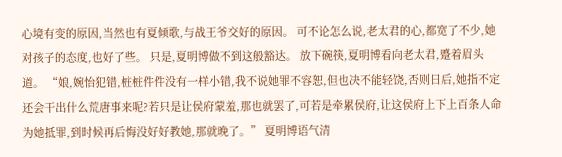心境有变的原因,当然也有夏倾歌,与战王爷交好的原因。 可不论怎么说,老太君的心,都宽了不少,她对孩子的态度,也好了些。 只是,夏明博做不到这般豁达。 放下碗筷,夏明博看向老太君,蹙着眉头道。 “娘,婉怡犯错,桩桩件件没有一样小错,我不说她罪不容恕,但也决不能轻饶,否则日后,她指不定还会干出什么荒唐事来呢?若只是让侯府蒙羞,那也就罢了,可若是牵累侯府,让这侯府上下上百条人命为她抵罪,到时候再后悔没好好教她,那就晚了。” 夏明博语气清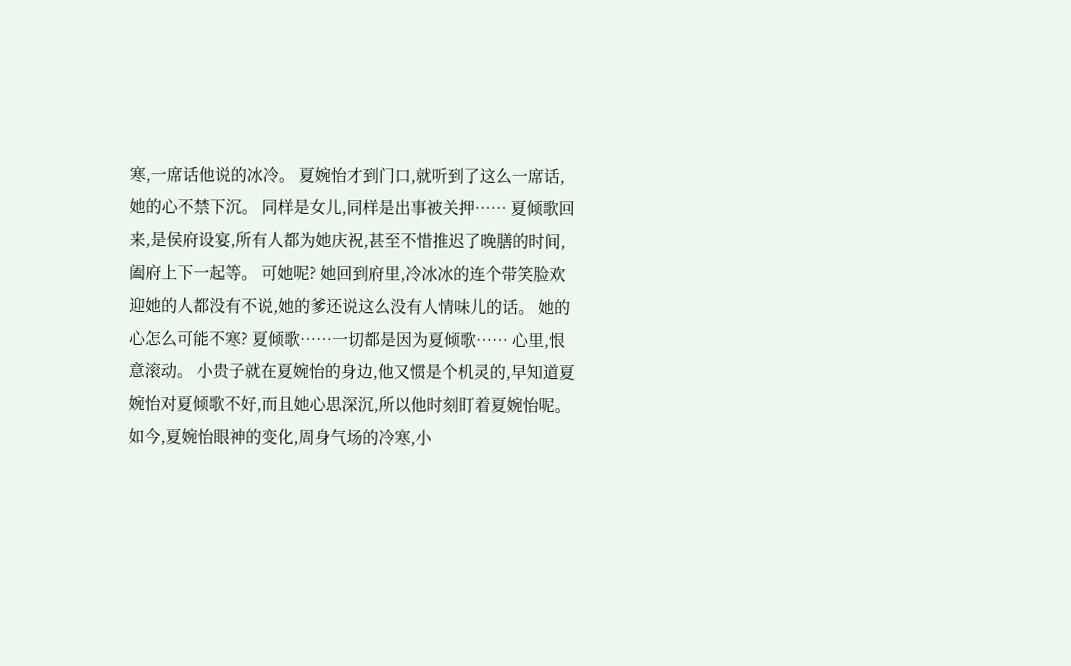寒,一席话他说的冰冷。 夏婉怡才到门口,就听到了这么一席话,她的心不禁下沉。 同样是女儿,同样是出事被关押…… 夏倾歌回来,是侯府设宴,所有人都为她庆祝,甚至不惜推迟了晚膳的时间,阖府上下一起等。 可她呢? 她回到府里,冷冰冰的连个带笑脸欢迎她的人都没有不说,她的爹还说这么没有人情味儿的话。 她的心怎么可能不寒? 夏倾歌……一切都是因为夏倾歌…… 心里,恨意滚动。 小贵子就在夏婉怡的身边,他又惯是个机灵的,早知道夏婉怡对夏倾歌不好,而且她心思深沉,所以他时刻盯着夏婉怡呢。 如今,夏婉怡眼神的变化,周身气场的冷寒,小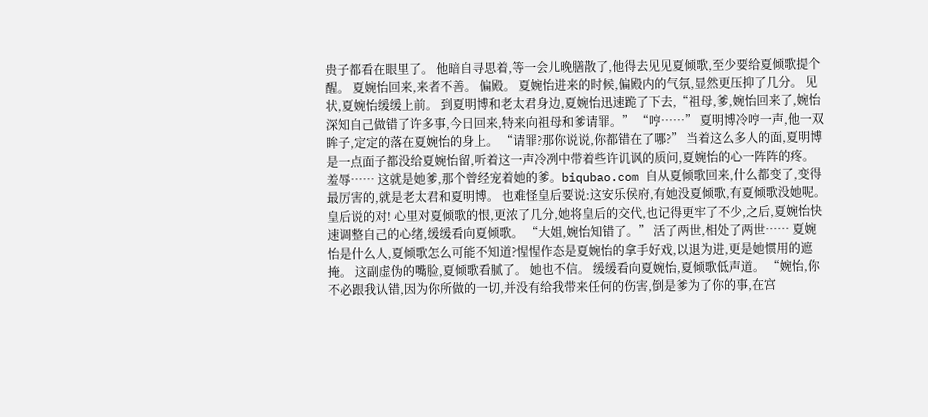贵子都看在眼里了。 他暗自寻思着,等一会儿晚膳散了,他得去见见夏倾歌,至少要给夏倾歌提个醒。 夏婉怡回来,来者不善。 偏殿。 夏婉怡进来的时候,偏殿内的气氛,显然更压抑了几分。 见状,夏婉怡缓缓上前。 到夏明博和老太君身边,夏婉怡迅速跪了下去,“祖母,爹,婉怡回来了,婉怡深知自己做错了许多事,今日回来,特来向祖母和爹请罪。” “哼……” 夏明博冷哼一声,他一双眸子,定定的落在夏婉怡的身上。 “请罪?那你说说,你都错在了哪?” 当着这么多人的面,夏明博是一点面子都没给夏婉怡留,听着这一声冷冽中带着些许讥讽的质问,夏婉怡的心一阵阵的疼。 羞辱…… 这就是她爹,那个曾经宠着她的爹。biqubao.com 自从夏倾歌回来,什么都变了,变得最厉害的,就是老太君和夏明博。 也难怪皇后要说:这安乐侯府,有她没夏倾歌,有夏倾歌没她呢。 皇后说的对! 心里对夏倾歌的恨,更浓了几分,她将皇后的交代,也记得更牢了不少,之后,夏婉怡快速调整自己的心绪,缓缓看向夏倾歌。 “大姐,婉怡知错了。” 活了两世,相处了两世…… 夏婉怡是什么人,夏倾歌怎么可能不知道?惺惺作态是夏婉怡的拿手好戏,以退为进,更是她惯用的遮掩。 这副虚伪的嘴脸,夏倾歌看腻了。 她也不信。 缓缓看向夏婉怡,夏倾歌低声道。 “婉怡,你不必跟我认错,因为你所做的一切,并没有给我带来任何的伤害,倒是爹为了你的事,在宫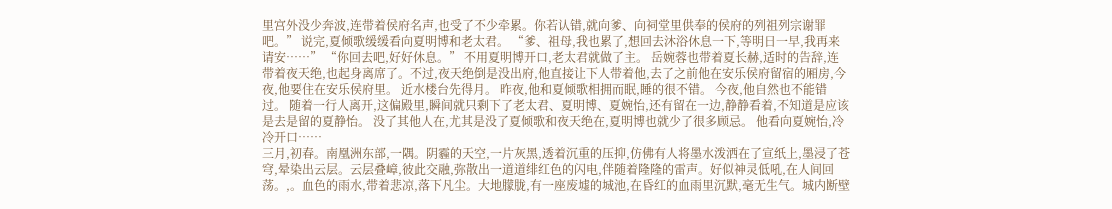里宫外没少奔波,连带着侯府名声,也受了不少牵累。你若认错,就向爹、向祠堂里供奉的侯府的列祖列宗谢罪吧。” 说完,夏倾歌缓缓看向夏明博和老太君。 “爹、祖母,我也累了,想回去沐浴休息一下,等明日一早,我再来请安……” “你回去吧,好好休息。” 不用夏明博开口,老太君就做了主。 岳婉蓉也带着夏长赫,适时的告辞,连带着夜天绝,也起身离席了。不过,夜天绝倒是没出府,他直接让下人带着他,去了之前他在安乐侯府留宿的厢房,今夜,他要住在安乐侯府里。 近水楼台先得月。 昨夜,他和夏倾歌相拥而眠,睡的很不错。 今夜,他自然也不能错过。 随着一行人离开,这偏殿里,瞬间就只剩下了老太君、夏明博、夏婉怡,还有留在一边,静静看着,不知道是应该是去是留的夏静怡。 没了其他人在,尤其是没了夏倾歌和夜天绝在,夏明博也就少了很多顾忌。 他看向夏婉怡,冷冷开口……
三月,初春。南凰洲东部,一隅。阴霾的天空,一片灰黑,透着沉重的压抑,仿佛有人将墨水泼洒在了宣纸上,墨浸了苍穹,晕染出云层。云层叠嶂,彼此交融,弥散出一道道绯红色的闪电,伴随着隆隆的雷声。好似神灵低吼,在人间回荡。,。血色的雨水,带着悲凉,落下凡尘。大地朦胧,有一座废墟的城池,在昏红的血雨里沉默,毫无生气。城内断壁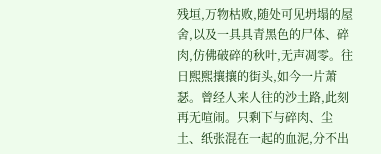残垣,万物枯败,随处可见坍塌的屋舍,以及一具具青黑色的尸体、碎肉,仿佛破碎的秋叶,无声凋零。往日熙熙攘攘的街头,如今一片萧瑟。曾经人来人往的沙土路,此刻再无喧闹。只剩下与碎肉、尘土、纸张混在一起的血泥,分不出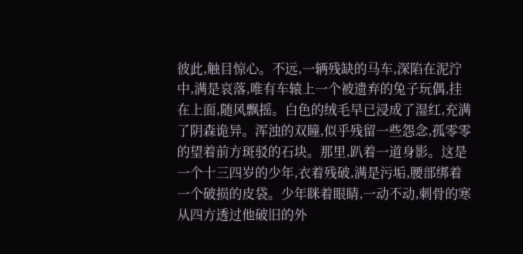彼此,触目惊心。不远,一辆残缺的马车,深陷在泥泞中,满是哀落,唯有车辕上一个被遗弃的兔子玩偶,挂在上面,随风飘摇。白色的绒毛早已浸成了湿红,充满了阴森诡异。浑浊的双瞳,似乎残留一些怨念,孤零零的望着前方斑驳的石块。那里,趴着一道身影。这是一个十三四岁的少年,衣着残破,满是污垢,腰部绑着一个破损的皮袋。少年眯着眼睛,一动不动,刺骨的寒从四方透过他破旧的外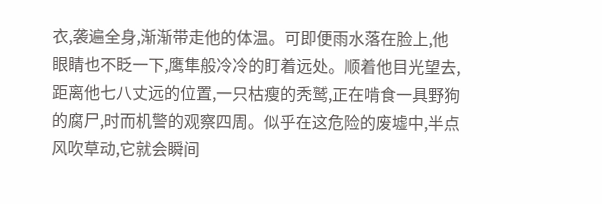衣,袭遍全身,渐渐带走他的体温。可即便雨水落在脸上,他眼睛也不眨一下,鹰隼般冷冷的盯着远处。顺着他目光望去,距离他七八丈远的位置,一只枯瘦的秃鹫,正在啃食一具野狗的腐尸,时而机警的观察四周。似乎在这危险的废墟中,半点风吹草动,它就会瞬间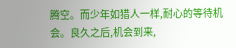腾空。而少年如猎人一样,耐心的等待机会。良久之后,机会到来,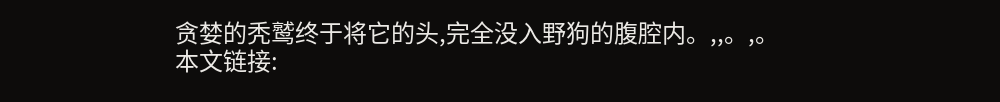贪婪的秃鹫终于将它的头,完全没入野狗的腹腔内。,,。,。
本文链接: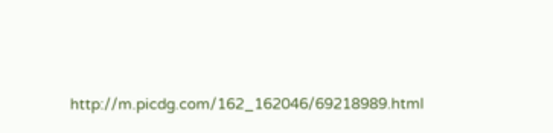http://m.picdg.com/162_162046/69218989.html